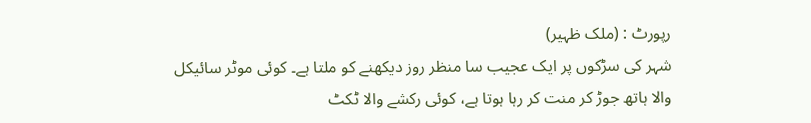رپورٹ : (ملک ظہیر)
شہر کی سڑکوں پر ایک عجیب سا منظر روز دیکھنے کو ملتا ہے۔ کوئی موٹر سائیکل والا ہاتھ جوڑ کر منت کر رہا ہوتا ہے، کوئی رکشے والا ٹکٹ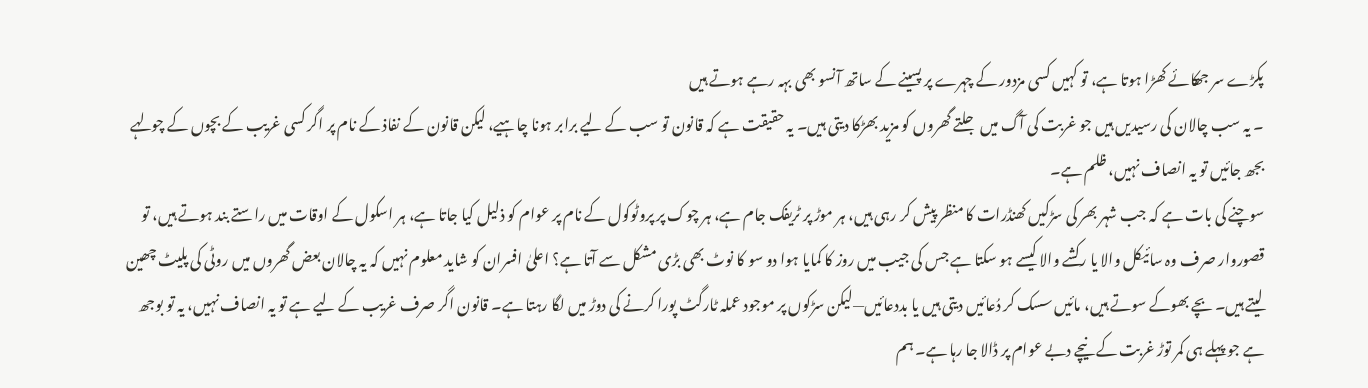پکڑے سر جھکائے کھڑا ہوتا ہے، تو کہیں کسی مزدور کے چہرے پر پسینے کے ساتھ آنسو بھی بہہ رہے ہوتے ہیں
۔ یہ سب چالان کی رسیدیں ہیں جو غربت کی آگ میں جلتے گھروں کو مزید بھڑکا دیتی ہیں۔ یہ حقیقت ہے کہ قانون تو سب کے لیے برابر ہونا چاہیے، لیکن قانون کے نفاذ کے نام پر اگر کسی غریب کے بچوں کے چولہے بجھ جائیں تو یہ انصاف نہیں، ظلم ہے۔
سوچنے کی بات ہے کہ جب شہر بھر کی سڑکیں کھنڈرات کا منظر پیش کر رہی ہیں، ہر موڑ پر ٹریفک جام ہے، ہر چوک پر پروٹوکول کے نام پر عوام کو ذلیل کیا جاتا ہے، ہر اسکول کے اوقات میں راستے بند ہوتے ہیں، تو قصوروار صرف وہ سائیکل والا یا رکشے والا کیسے ہو سکتا ہے جس کی جیب میں روز کا کمایا ہوا دو سو کا نوٹ بھی بڑی مشکل سے آتا ہے؟ اعلیٰ افسران کو شاید معلوم نہیں کہ یہ چالان بعض گھروں میں روٹی کی پلیٹ چھین لیتے ہیں۔ بچے بھوکے سوتے ہیں، مائیں سسک کر دُعائیں دیتی ہیں یا بددعائیں—لیکن سڑکوں پر موجود عملہ ٹارگٹ پورا کرنے کی دوڑ میں لگا رہتا ہے۔ قانون اگر صرف غریب کے لیے ہے تو یہ انصاف نہیں، یہ تو بوجھ ہے جو پہلے ہی کمر توڑ غربت کے نیچے دبے عوام پر ڈالا جا رہا ہے۔ ہم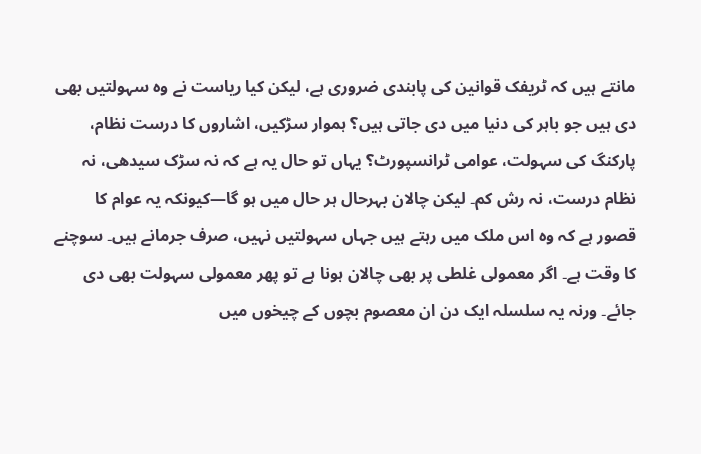مانتے ہیں کہ ٹریفک قوانین کی پابندی ضروری ہے، لیکن کیا ریاست نے وہ سہولتیں بھی دی ہیں جو باہر کی دنیا میں دی جاتی ہیں؟ ہموار سڑکیں، اشاروں کا درست نظام، پارکنگ کی سہولت، عوامی ٹرانسپورٹ؟ یہاں تو حال یہ ہے کہ نہ سڑک سیدھی، نہ نظام درست، نہ رش کم۔ لیکن چالان بہرحال ہر حال میں ہو گا—کیونکہ یہ عوام کا قصور ہے کہ وہ اس ملک میں رہتے ہیں جہاں سہولتیں نہیں، صرف جرمانے ہیں۔ سوچنے کا وقت ہے۔ اگر معمولی غلطی پر بھی چالان ہونا ہے تو پھر معمولی سہولت بھی دی جائے۔ ورنہ یہ سلسلہ ایک دن ان معصوم بچوں کے چیخوں میں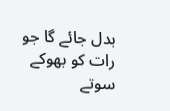بدل جائے گا جو رات کو بھوکے سوتے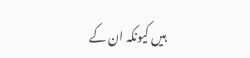ہیں کیونکہ ان کے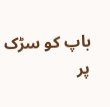باپ کو سڑک پر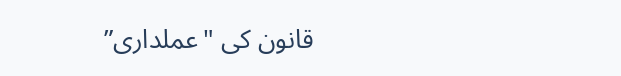قانون کی "عملداری”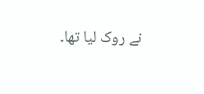نے روک لیا تھا۔